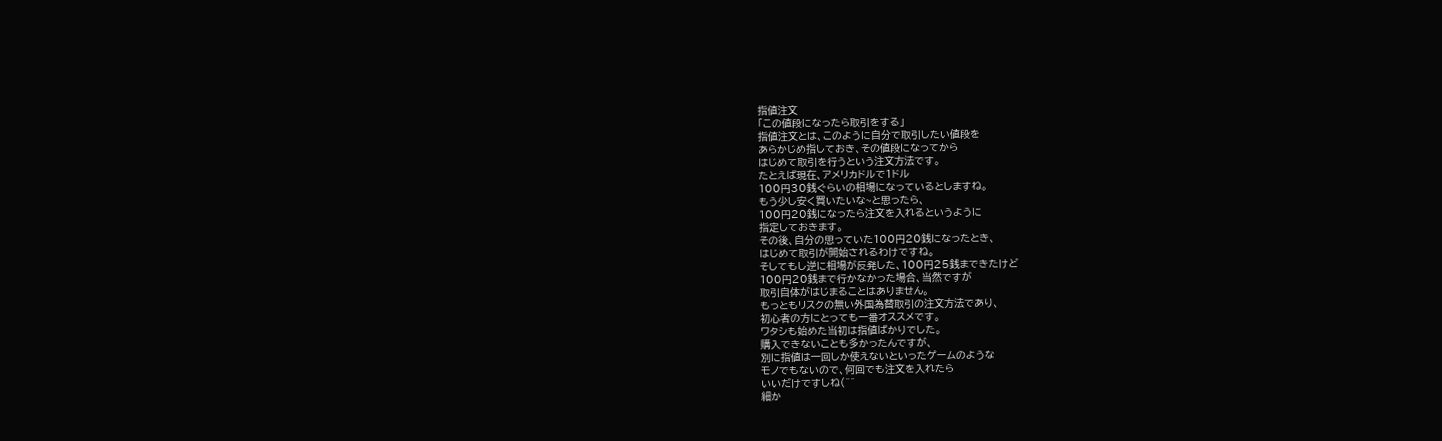指値注文
「この値段になったら取引をする」
指値注文とは、このように自分で取引したい値段を
あらかじめ指しておき、その値段になってから
はじめて取引を行うという注文方法です。
たとえば現在、アメリカドルで1ドル
100円30銭ぐらいの相場になっているとしますね。
もう少し安く買いたいな~と思ったら、
100円20銭になったら注文を入れるというように
指定しておきます。
その後、自分の思っていた100円20銭になったとき、
はじめて取引が開始されるわけですね。
そしてもし逆に相場が反発した、100円25銭まできたけど
100円20銭まで行かなかった場合、当然ですが
取引自体がはじまることはありません。
もっともリスクの無い外国為替取引の注文方法であり、
初心者の方にとっても一番オススメです。
ワタシも始めた当初は指値ばかりでした。
購入できないことも多かったんですが、
別に指値は一回しか使えないといったゲームのような
モノでもないので、何回でも注文を入れたら
いいだけですしね(^^
細か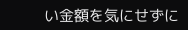い金額を気にせずに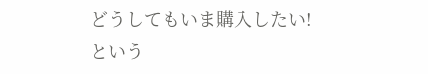どうしてもいま購入したい!
という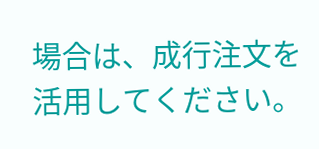場合は、成行注文を活用してください。